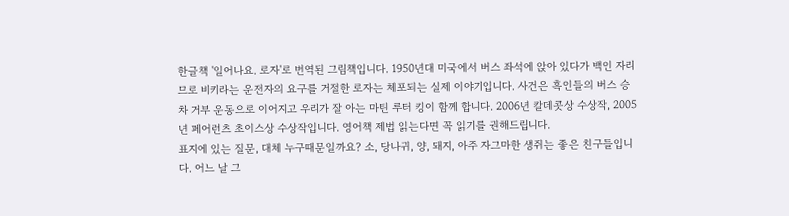한글책 '일어나요. 로자'로 번역된 그림책입니다. 1950년대 미국에서 버스 좌석에 앉아 있다가 백인 자리므로 비키라는 운전자의 요구를 거절한 로자는 체포되는 실제 이야기입니다. 사건은 흑인들의 버스 승차 거부 운동으로 이어지고 우리가 잘 아는 마틴 루터 킹이 함께 합니다. 2006년 칼데콧상 수상작, 2005년 페어런츠 초이스상 수상작입니다. 영어책 제법 읽는다면 꼭 읽기를 권해드립니다.
표지에 있는 질문, 대체 누구때문일까요? 소, 당나귀, 양, 돼지, 아주 자그마한 생쥐는 좋은 친구들입니다. 어느 날 그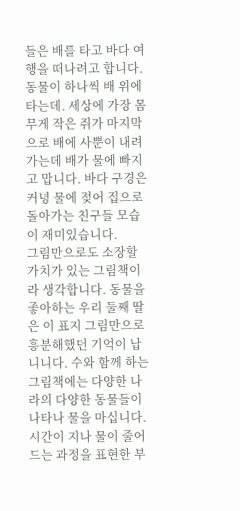들은 배를 타고 바다 여행을 떠나려고 합니다. 동물이 하나씩 배 위에 타는데. 세상에 가장 몸무게 작은 쥐가 마지막으로 배에 사뿐이 내려가는데 배가 물에 빠지고 맙니다. 바다 구경은 커녕 물에 젖어 집으로 돌아가는 친구들 모습이 재미있습니다.
그림만으로도 소장할 가치가 있는 그림책이라 생각합니다. 동물을 좋아하는 우리 둘째 딸은 이 표지 그림만으로 흥분해했던 기억이 납니니다. 수와 함께 하는 그림책에는 다양한 나라의 다양한 동물들이 나타나 물을 마십니다. 시간이 지나 물이 줄어드는 과정을 표현한 부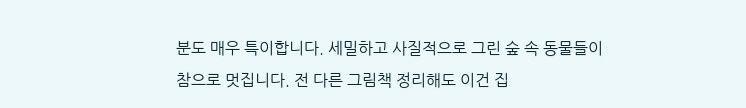분도 매우 특이합니다. 세밀하고 사질적으로 그린 숲 속 동물들이 참으로 멋집니다. 전 다른 그림책 정리해도 이건 집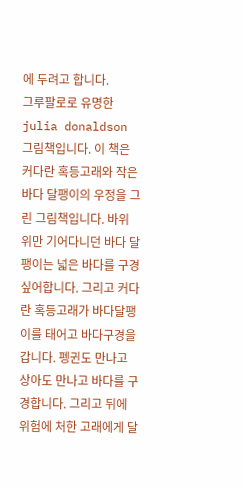에 두려고 합니다.
그루팔로로 유명한 julia donaldson 그림책입니다. 이 책은 커다란 혹등고래와 작은 바다 달팽이의 우정을 그린 그림책입니다. 바위 위만 기어다니던 바다 달팽이는 넓은 바다를 구경싶어합니다. 그리고 커다란 혹등고래가 바다달팽이를 태어고 바다구경을 갑니다. 펭귄도 만나고 상아도 만나고 바다를 구경합니다. 그리고 뒤에 위험에 처한 고래에게 달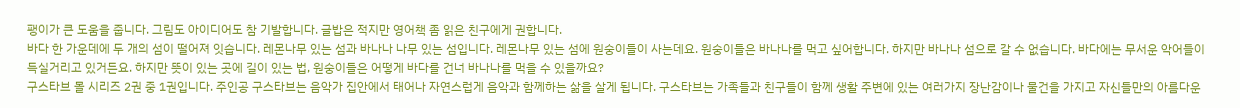팽이가 큰 도움을 줍니다. 그림도 아이디어도 참 기발합니다. 글밥은 적지만 영어책 좀 읽은 친구에게 권합니다.
바다 한 가운데에 두 개의 섬이 떨어져 잇습니다. 레몬나무 있는 섬과 바나나 나무 있는 섬입니다. 레몬나무 있는 섬에 원숭이들이 사는데요. 원숭이들은 바나나를 먹고 싶어합니다. 하지만 바나나 섬으로 갈 수 없습니다. 바다에는 무서운 악어들이 득실거리고 있거든요. 하지만 뜻이 있는 곳에 길이 있는 법, 원숭이들은 어떻게 바다를 건너 바나나를 먹을 수 있을까요?
구스타브 몰 시리즈 2권 중 1권입니다. 주인공 구스타브는 음악가 집안에서 태어나 자연스럽게 음악과 함께하는 삶을 살게 됩니다. 구스타브는 가족들과 친구들이 함께 생활 주변에 있는 여러가지 장난감이나 물건을 가지고 자신들만의 아름다운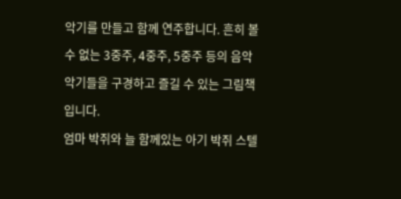악기를 만들고 함께 연주합니다. 흔히 볼 수 없는 3중주, 4중주, 5중주 등의 음악 악기들을 구경하고 즐길 수 있는 그림책입니다.
엄마 박쥐와 늘 함께있는 아기 박쥐 스텔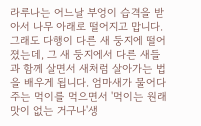라루나는 어느날 부엉이 습격을 받아서 나무 아래로 떨어지고 맙니다. 그래도 다행이 다른 새 둥지에 떨어졌는데, 그 새 둥지에서 다른 새들과 함께 살면서 새처럼 살아가는 법을 배우게 됩니다. 엄마새가 물어다 주는 먹이를 먹으면서 '먹이는 원래 맛이 없는 거구나'생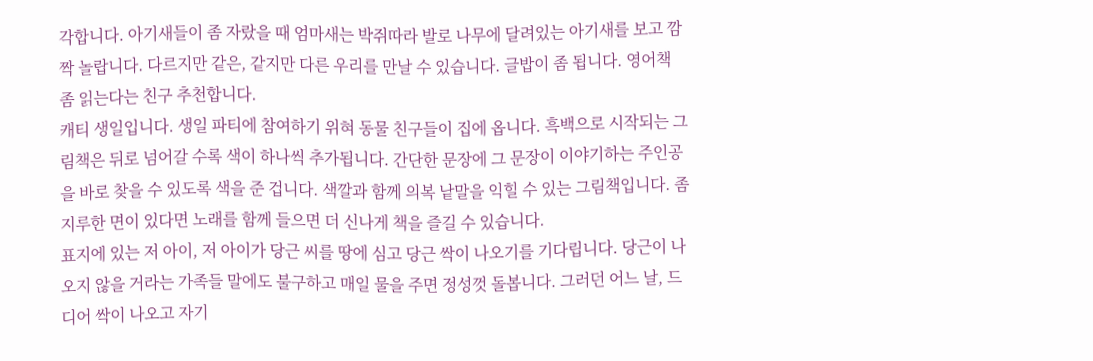각합니다. 아기새들이 좀 자랐을 때 엄마새는 박쥐따라 발로 나무에 달려있는 아기새를 보고 깜짝 놀랍니다. 다르지만 같은, 같지만 다른 우리를 만날 수 있습니다. 글밥이 좀 됩니다. 영어책 좀 읽는다는 친구 추천합니다.
캐티 생일입니다. 생일 파티에 참여하기 위혀 동물 친구들이 집에 옵니다. 흑백으로 시작되는 그림책은 뒤로 넘어갈 수록 색이 하나씩 추가됩니다. 간단한 문장에 그 문장이 이야기하는 주인공을 바로 찾을 수 있도록 색을 준 겁니다. 색깔과 함께 의복 낱말을 익힐 수 있는 그림책입니다. 좀 지루한 면이 있다면 노래를 함께 들으면 더 신나게 책을 즐길 수 있습니다.
표지에 있는 저 아이, 저 아이가 당근 씨를 땅에 심고 당근 싹이 나오기를 기다립니다. 당근이 나오지 않을 거라는 가족들 말에도 불구하고 매일 물을 주면 정성껏 돌봅니다. 그러던 어느 날, 드디어 싹이 나오고 자기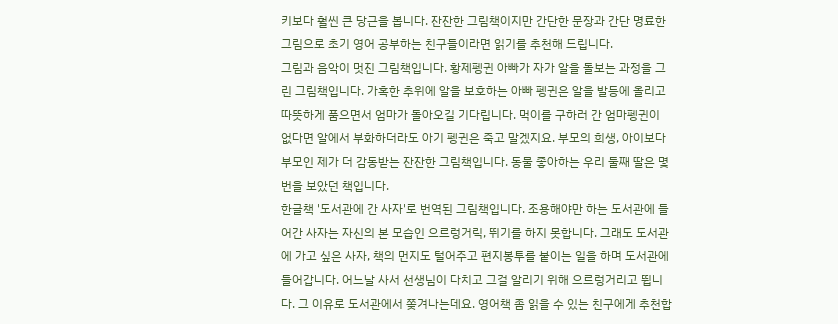키보다 훨씬 큰 당근을 봅니다. 잔잔한 그림책이지만 간단한 문장과 간단 명료한 그림으로 초기 영어 공부하는 친구들이라면 읽기를 추천해 드립니다.
그림과 음악이 멋진 그림책입니다. 황제펭귄 아빠가 자가 알을 돌보는 과정을 그린 그림책입니다. 가혹한 추위에 알을 보호하는 아빠 펭귄은 알을 발등에 올리고 따뜻하게 품으면서 엄마가 돌아오길 기다립니다. 먹이를 구하러 간 엄마펭귄이 없다면 알에서 부화하더라도 아기 펭귄은 죽고 말겠지요. 부모의 희생, 아이보다 부모인 제가 더 감동받는 잔잔한 그림책입니다. 동물 좋아하는 우리 둘째 딸은 몇 번을 보았던 책입니다.
한글책 '도서관에 간 사자'로 번역된 그림책입니다. 조용해야만 하는 도서관에 들어간 사자는 자신의 본 모습인 으르렁거릭, 뛰기를 하지 못합니다. 그래도 도서관에 가고 싶은 사자, 책의 먼지도 털어주고 편지봉투를 붙이는 일을 하며 도서관에 들어갑니다. 어느날 사서 선생님이 다치고 그걸 알리기 위해 으르렁거리고 뜁니다. 그 이유로 도서관에서 쫒겨나는데요. 영어책 좀 읽을 수 있는 친구에게 추천합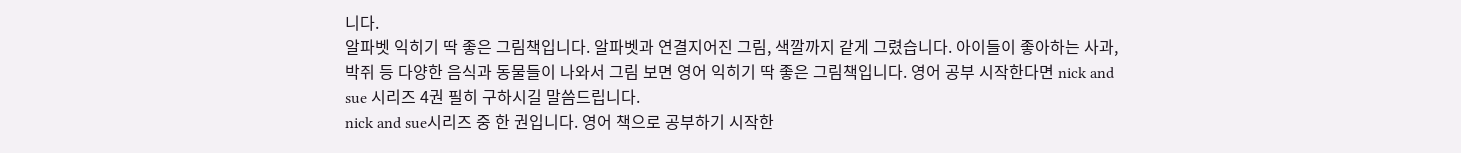니다.
알파벳 익히기 딱 좋은 그림책입니다. 알파벳과 연결지어진 그림, 색깔까지 같게 그렸습니다. 아이들이 좋아하는 사과, 박쥐 등 다양한 음식과 동물들이 나와서 그림 보면 영어 익히기 딱 좋은 그림책입니다. 영어 공부 시작한다면 nick and sue 시리즈 4권 필히 구하시길 말씀드립니다.
nick and sue시리즈 중 한 권입니다. 영어 책으로 공부하기 시작한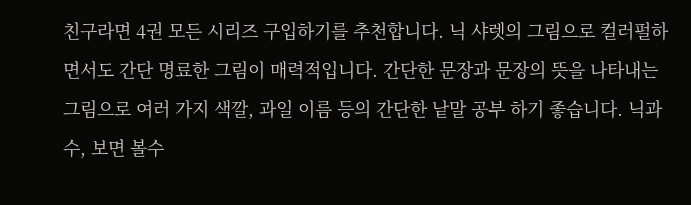친구라면 4권 모든 시리즈 구입하기를 추천합니다. 닉 샤렛의 그림으로 컬러펄하면서도 간단 명료한 그림이 매력적입니다. 간단한 문장과 문장의 뜻을 나타내는 그림으로 여러 가지 색깔, 과일 이름 등의 간단한 낱말 공부 하기 좋습니다. 닉과 수, 보면 볼수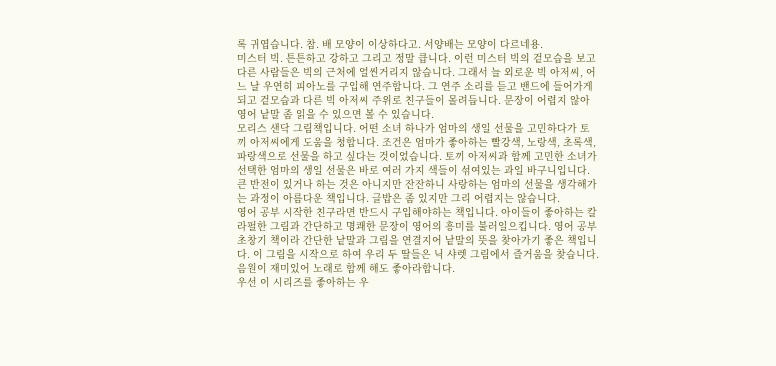록 귀엽습니다. 참. 배 모양이 이상하다고. 서양배는 모양이 다르네용.
미스터 빅. 튼튼하고 강하고 그리고 정말 큽니다. 이런 미스터 빅의 겉모습을 보고 다른 사람들은 빅의 근처에 얼씬거리지 않습니다. 그래서 늘 외로운 빅 아저씨, 어느 날 우연히 피아노를 구입해 연주합니다. 그 연주 소리를 듣고 밴드에 들어가게 되고 겉모습과 다른 빅 아저씨 주위로 친구들이 몰려듭니다. 문장이 어렵지 않아 영어 낱말 좀 읽을 수 있으면 볼 수 있습니다.
모리스 샌닥 그림책입니다. 어떤 소녀 하나가 엄마의 생일 선물을 고민하다가 토끼 아저씨에게 도움을 청합니다. 조건은 엄마가 좋아하는 빨강색, 노랑색, 초록색, 파랑색으로 선물을 하고 싶다는 것이었습니다. 토끼 아저씨과 함께 고민한 소녀가 선택한 엄마의 생일 선물은 바로 여러 가지 색들이 섞여있는 과일 바구니입니다. 큰 반전이 있거나 하는 것은 아니지만 잔잔하니 사랑하는 엄마의 선물을 생각해가는 과정이 아름다운 책입니다. 글밥은 좀 있지만 그리 어렵지는 않습니다.
영어 공부 시작한 친구라면 반드시 구입해야하는 책입니다. 아이들이 좋아하는 칼라펄한 그림과 간단하고 명쾌한 문장이 영어의 흥미를 불러일으킵니다. 영어 공부 초창기 책이라 간단한 낱말과 그림을 연결지어 낱말의 뜻을 찾아가기 좋은 책입니다. 이 그림을 시작으로 하여 우리 두 딸들은 닉 샤렛 그림에서 즐거움을 찾습니다. 음원이 재미있어 노래로 함께 해도 좋아라합니다.
우선 이 시리즈를 좋아하는 우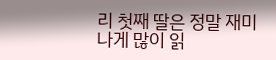리 첫째 딸은 정말 재미나게 많이 읽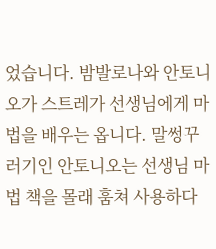었습니다. 밤발로나와 안토니오가 스트레가 선생님에게 마법을 배우는 옵니다. 말썽꾸러기인 안토니오는 선생님 마법 책을 몰래 훔쳐 사용하다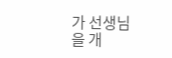가 선생님을 개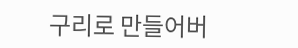구리로 만들어버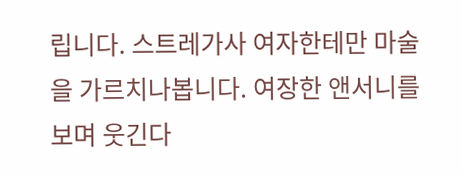립니다. 스트레가사 여자한테만 마술을 가르치나봅니다. 여장한 앤서니를 보며 웃긴다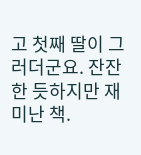고 첫째 딸이 그러더군요. 잔잔한 듯하지만 재미난 책.